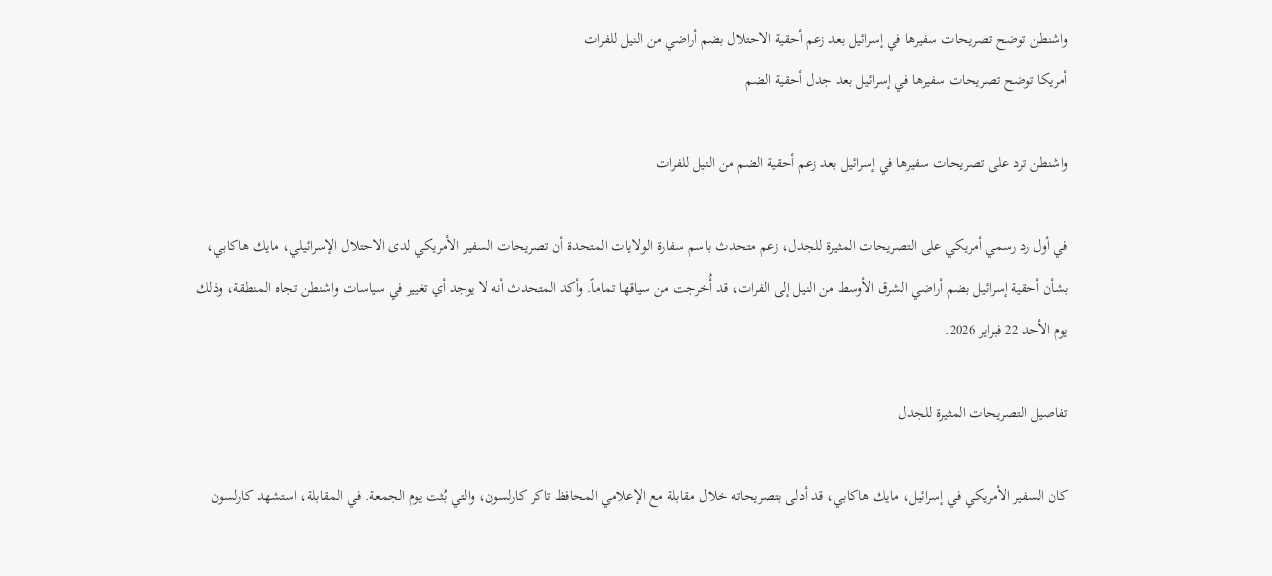واشنطن توضح تصريحات سفيرها في إسرائيل بعد زعم أحقية الاحتلال بضم أراضي من النيل للفرات
أمريكا توضح تصريحات سفيرها في إسرائيل بعد جدل أحقية الضم

واشنطن ترد على تصريحات سفيرها في إسرائيل بعد زعم أحقية الضم من النيل للفرات

في أول رد رسمي أمريكي على التصريحات المثيرة للجدل، زعم متحدث باسم سفارة الولايات المتحدة أن تصريحات السفير الأمريكي لدى الاحتلال الإسرائيلي، مايك هاكابي، بشأن أحقية إسرائيل بضم أراضي الشرق الأوسط من النيل إلى الفرات، قد أُخرجت من سياقها تماماً. وأكد المتحدث أنه لا يوجد أي تغيير في سياسات واشنطن تجاه المنطقة، وذلك يوم الأحد 22 فبراير 2026.

تفاصيل التصريحات المثيرة للجدل

كان السفير الأمريكي في إسرائيل، مايك هاكابي، قد أدلى بتصريحاته خلال مقابلة مع الإعلامي المحافظ تاكر كارلسون، والتي بُثت يوم الجمعة. في المقابلة، استشهد كارلسون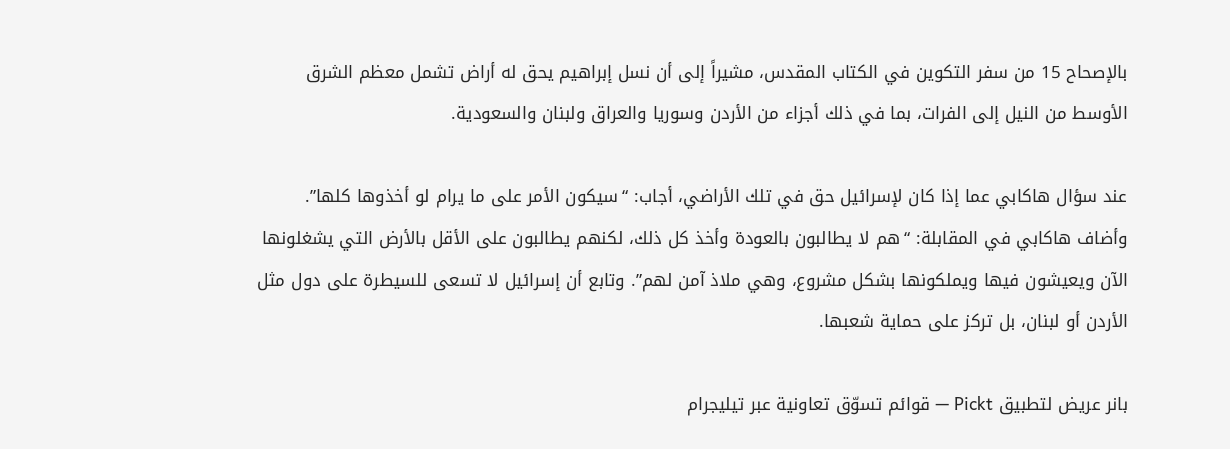بالإصحاح 15 من سفر التكوين في الكتاب المقدس، مشيراً إلى أن نسل إبراهيم يحق له أراض تشمل معظم الشرق الأوسط من النيل إلى الفرات، بما في ذلك أجزاء من الأردن وسوريا والعراق ولبنان والسعودية.

عند سؤال هاكابي عما إذا كان لإسرائيل حق في تلك الأراضي، أجاب: “سيكون الأمر على ما يرام لو أخذوها كلها”. وأضاف هاكابي في المقابلة: “هم لا يطالبون بالعودة وأخذ كل ذلك، لكنهم يطالبون على الأقل بالأرض التي يشغلونها الآن ويعيشون فيها ويملكونها بشكل مشروع، وهي ملاذ آمن لهم”. وتابع أن إسرائيل لا تسعى للسيطرة على دول مثل الأردن أو لبنان، بل تركز على حماية شعبها.

بانر عريض لتطبيق Pickt — قوائم تسوّق تعاونية عبر تيليجرام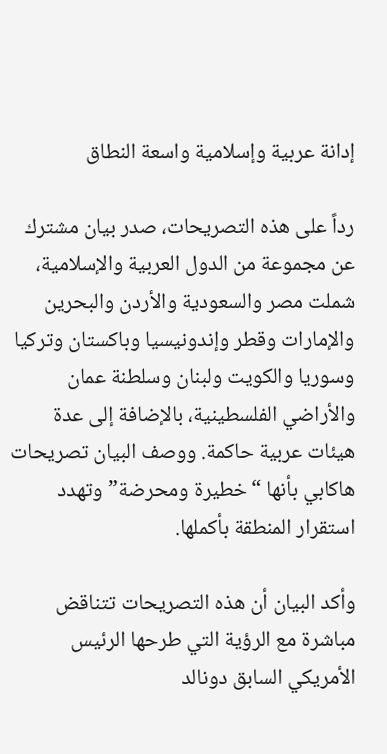إدانة عربية وإسلامية واسعة النطاق

رداً على هذه التصريحات، صدر بيان مشترك عن مجموعة من الدول العربية والإسلامية، شملت مصر والسعودية والأردن والبحرين والإمارات وقطر وإندونيسيا وباكستان وتركيا وسوريا والكويت ولبنان وسلطنة عمان والأراضي الفلسطينية، بالإضافة إلى عدة هيئات عربية حاكمة. ووصف البيان تصريحات هاكابي بأنها “خطيرة ومحرضة” وتهدد استقرار المنطقة بأكملها.

وأكد البيان أن هذه التصريحات تتناقض مباشرة مع الرؤية التي طرحها الرئيس الأمريكي السابق دونالد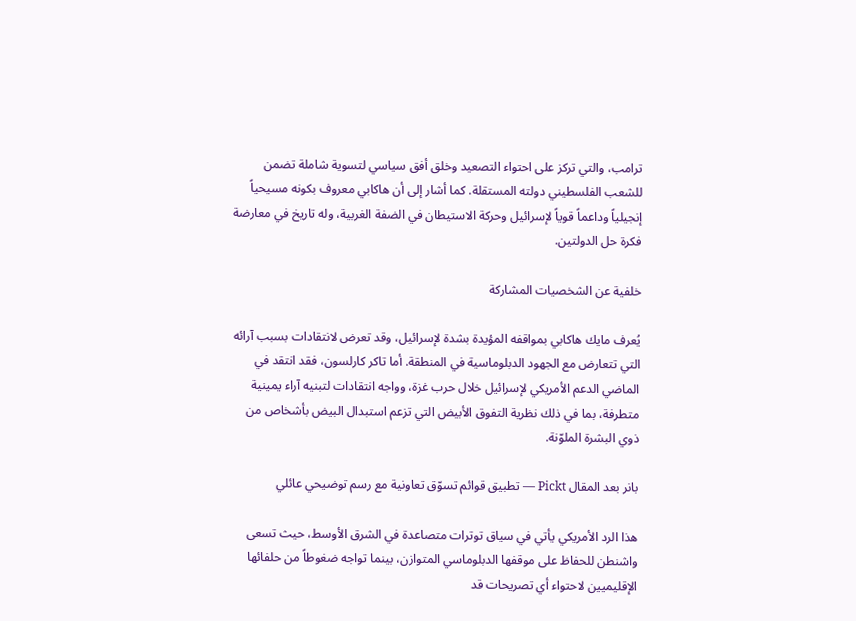ترامب، والتي تركز على احتواء التصعيد وخلق أفق سياسي لتسوية شاملة تضمن للشعب الفلسطيني دولته المستقلة. كما أشار إلى أن هاكابي معروف بكونه مسيحياً إنجيلياً وداعماً قوياً لإسرائيل وحركة الاستيطان في الضفة الغربية، وله تاريخ في معارضة فكرة حل الدولتين.

خلفية عن الشخصيات المشاركة

يُعرف مايك هاكابي بمواقفه المؤيدة بشدة لإسرائيل، وقد تعرض لانتقادات بسبب آرائه التي تتعارض مع الجهود الدبلوماسية في المنطقة. أما تاكر كارلسون، فقد انتقد في الماضي الدعم الأمريكي لإسرائيل خلال حرب غزة، وواجه انتقادات لتبنيه آراء يمينية متطرفة، بما في ذلك نظرية التفوق الأبيض التي تزعم استبدال البيض بأشخاص من ذوي البشرة الملوّنة.

بانر بعد المقال Pickt — تطبيق قوائم تسوّق تعاونية مع رسم توضيحي عائلي

هذا الرد الأمريكي يأتي في سياق توترات متصاعدة في الشرق الأوسط، حيث تسعى واشنطن للحفاظ على موقفها الدبلوماسي المتوازن، بينما تواجه ضغوطاً من حلفائها الإقليميين لاحتواء أي تصريحات قد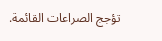تؤجج الصراعات القائمة.